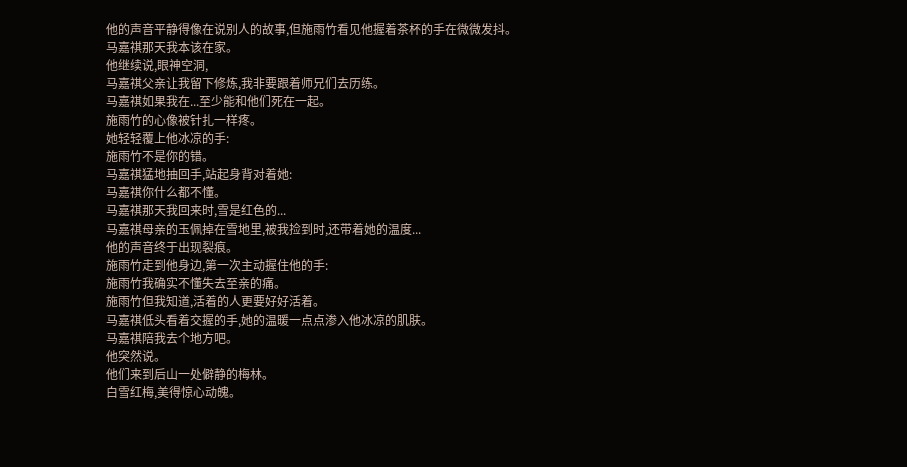他的声音平静得像在说别人的故事,但施雨竹看见他握着茶杯的手在微微发抖。
马嘉祺那天我本该在家。
他继续说,眼神空洞,
马嘉祺父亲让我留下修炼,我非要跟着师兄们去历练。
马嘉祺如果我在...至少能和他们死在一起。
施雨竹的心像被针扎一样疼。
她轻轻覆上他冰凉的手:
施雨竹不是你的错。
马嘉祺猛地抽回手,站起身背对着她:
马嘉祺你什么都不懂。
马嘉祺那天我回来时,雪是红色的...
马嘉祺母亲的玉佩掉在雪地里,被我捡到时,还带着她的温度...
他的声音终于出现裂痕。
施雨竹走到他身边,第一次主动握住他的手:
施雨竹我确实不懂失去至亲的痛。
施雨竹但我知道,活着的人更要好好活着。
马嘉祺低头看着交握的手,她的温暖一点点渗入他冰凉的肌肤。
马嘉祺陪我去个地方吧。
他突然说。
他们来到后山一处僻静的梅林。
白雪红梅,美得惊心动魄。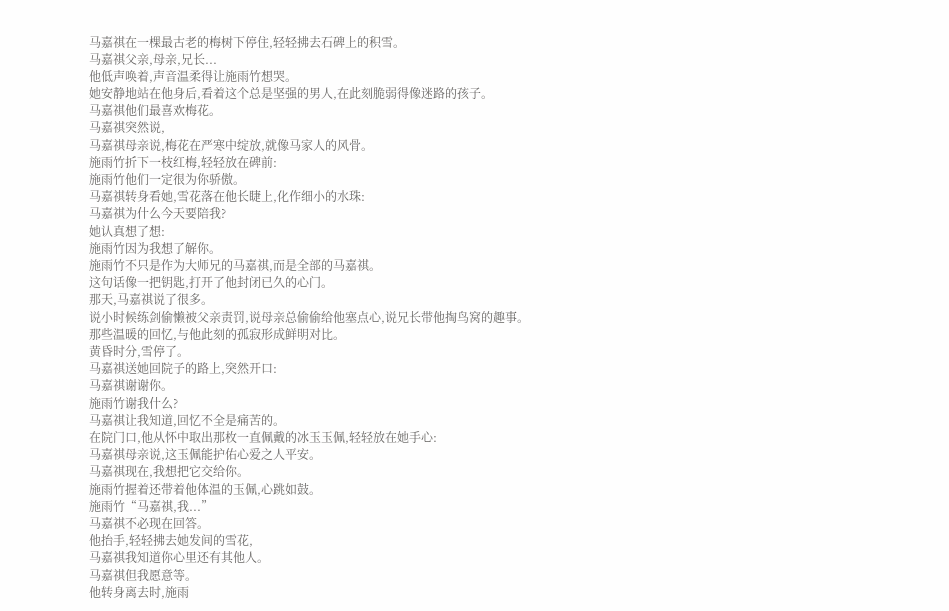马嘉祺在一棵最古老的梅树下停住,轻轻拂去石碑上的积雪。
马嘉祺父亲,母亲,兄长...
他低声唤着,声音温柔得让施雨竹想哭。
她安静地站在他身后,看着这个总是坚强的男人,在此刻脆弱得像迷路的孩子。
马嘉祺他们最喜欢梅花。
马嘉祺突然说,
马嘉祺母亲说,梅花在严寒中绽放,就像马家人的风骨。
施雨竹折下一枝红梅,轻轻放在碑前:
施雨竹他们一定很为你骄傲。
马嘉祺转身看她,雪花落在他长睫上,化作细小的水珠:
马嘉祺为什么今天要陪我?
她认真想了想:
施雨竹因为我想了解你。
施雨竹不只是作为大师兄的马嘉祺,而是全部的马嘉祺。
这句话像一把钥匙,打开了他封闭已久的心门。
那天,马嘉祺说了很多。
说小时候练剑偷懒被父亲责罚,说母亲总偷偷给他塞点心,说兄长带他掏鸟窝的趣事。
那些温暖的回忆,与他此刻的孤寂形成鲜明对比。
黄昏时分,雪停了。
马嘉祺送她回院子的路上,突然开口:
马嘉祺谢谢你。
施雨竹谢我什么?
马嘉祺让我知道,回忆不全是痛苦的。
在院门口,他从怀中取出那枚一直佩戴的冰玉玉佩,轻轻放在她手心:
马嘉祺母亲说,这玉佩能护佑心爱之人平安。
马嘉祺现在,我想把它交给你。
施雨竹握着还带着他体温的玉佩,心跳如鼓。
施雨竹“马嘉祺,我...”
马嘉祺不必现在回答。
他抬手,轻轻拂去她发间的雪花,
马嘉祺我知道你心里还有其他人。
马嘉祺但我愿意等。
他转身离去时,施雨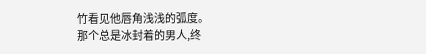竹看见他唇角浅浅的弧度。
那个总是冰封着的男人,终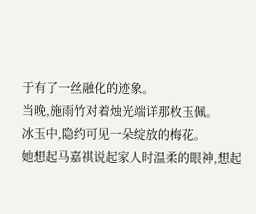于有了一丝融化的迹象。
当晚,施雨竹对着烛光端详那枚玉佩。
冰玉中,隐约可见一朵绽放的梅花。
她想起马嘉祺说起家人时温柔的眼神,想起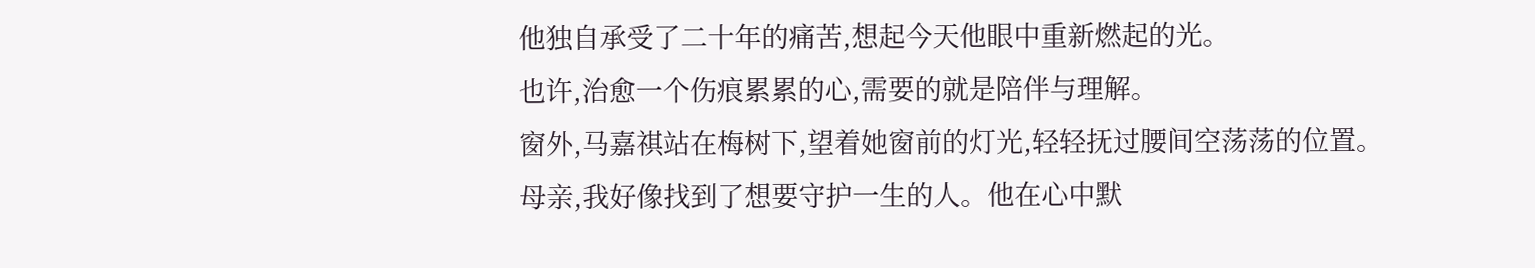他独自承受了二十年的痛苦,想起今天他眼中重新燃起的光。
也许,治愈一个伤痕累累的心,需要的就是陪伴与理解。
窗外,马嘉祺站在梅树下,望着她窗前的灯光,轻轻抚过腰间空荡荡的位置。
母亲,我好像找到了想要守护一生的人。他在心中默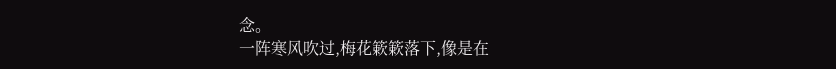念。
一阵寒风吹过,梅花簌簌落下,像是在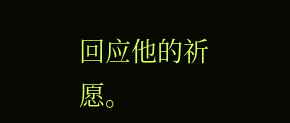回应他的祈愿。